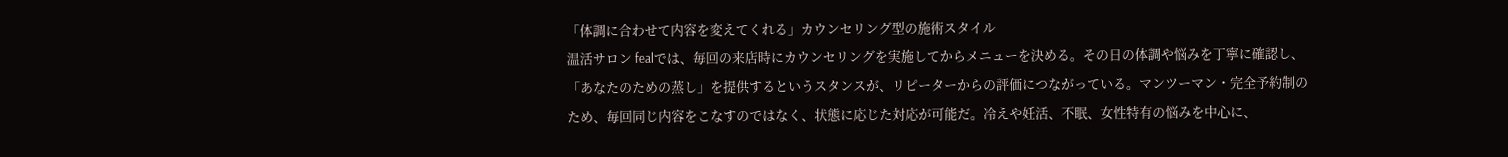「体調に合わせて内容を変えてくれる」カウンセリング型の施術スタイル
温活サロン fealでは、毎回の来店時にカウンセリングを実施してからメニューを決める。その日の体調や悩みを丁寧に確認し、「あなたのための蒸し」を提供するというスタンスが、リピーターからの評価につながっている。マンツーマン・完全予約制のため、毎回同じ内容をこなすのではなく、状態に応じた対応が可能だ。冷えや妊活、不眠、女性特有の悩みを中心に、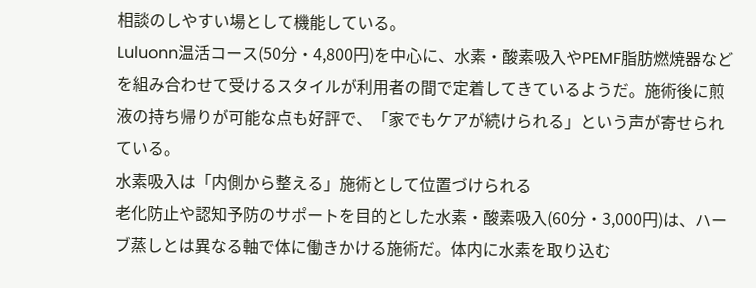相談のしやすい場として機能している。
Luluonn温活コース(50分・4,800円)を中心に、水素・酸素吸入やPEMF脂肪燃焼器などを組み合わせて受けるスタイルが利用者の間で定着してきているようだ。施術後に煎液の持ち帰りが可能な点も好評で、「家でもケアが続けられる」という声が寄せられている。
水素吸入は「内側から整える」施術として位置づけられる
老化防止や認知予防のサポートを目的とした水素・酸素吸入(60分・3,000円)は、ハーブ蒸しとは異なる軸で体に働きかける施術だ。体内に水素を取り込む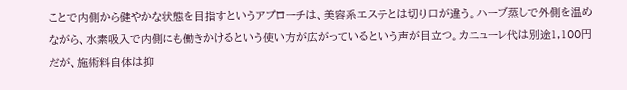ことで内側から健やかな状態を目指すというアプローチは、美容系エステとは切り口が違う。ハーブ蒸しで外側を温めながら、水素吸入で内側にも働きかけるという使い方が広がっているという声が目立つ。カニューレ代は別途1,100円だが、施術料自体は抑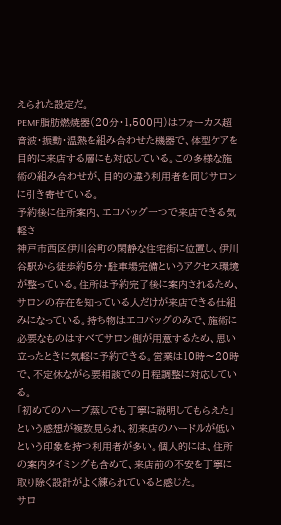えられた設定だ。
PEMF脂肪燃焼器(20分・1,500円)はフォーカス超音波・振動・温熱を組み合わせた機器で、体型ケアを目的に来店する層にも対応している。この多様な施術の組み合わせが、目的の違う利用者を同じサロンに引き寄せている。
予約後に住所案内、エコバッグ一つで来店できる気軽さ
神戸市西区伊川谷町の閑静な住宅街に位置し、伊川谷駅から徒歩約5分・駐車場完備というアクセス環境が整っている。住所は予約完了後に案内されるため、サロンの存在を知っている人だけが来店できる仕組みになっている。持ち物はエコバッグのみで、施術に必要なものはすべてサロン側が用意するため、思い立ったときに気軽に予約できる。営業は10時〜20時で、不定休ながら要相談での日程調整に対応している。
「初めてのハーブ蒸しでも丁寧に説明してもらえた」という感想が複数見られ、初来店のハードルが低いという印象を持つ利用者が多い。個人的には、住所の案内タイミングも含めて、来店前の不安を丁寧に取り除く設計がよく練られていると感じた。
サロ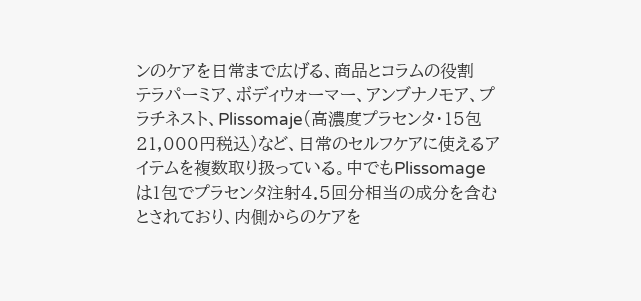ンのケアを日常まで広げる、商品とコラムの役割
テラパーミア、ボディウォーマー、アンブナノモア、プラチネスト、Plissomaje(高濃度プラセンタ・15包21,000円税込)など、日常のセルフケアに使えるアイテムを複数取り扱っている。中でもPlissomageは1包でプラセンタ注射4.5回分相当の成分を含むとされており、内側からのケアを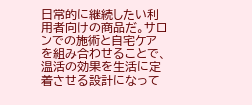日常的に継続したい利用者向けの商品だ。サロンでの施術と自宅ケアを組み合わせることで、温活の効果を生活に定着させる設計になって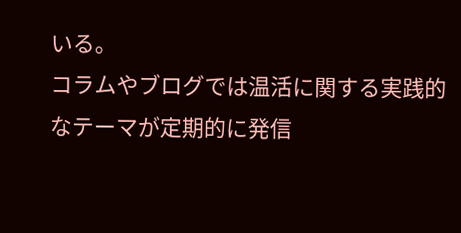いる。
コラムやブログでは温活に関する実践的なテーマが定期的に発信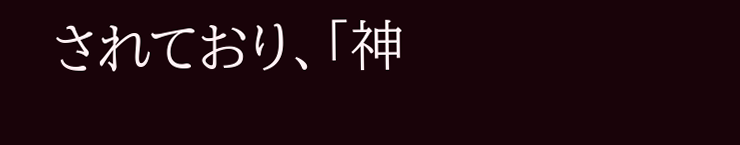されており、「神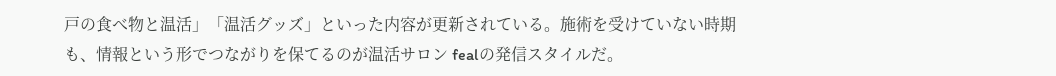戸の食べ物と温活」「温活グッズ」といった内容が更新されている。施術を受けていない時期も、情報という形でつながりを保てるのが温活サロン fealの発信スタイルだ。